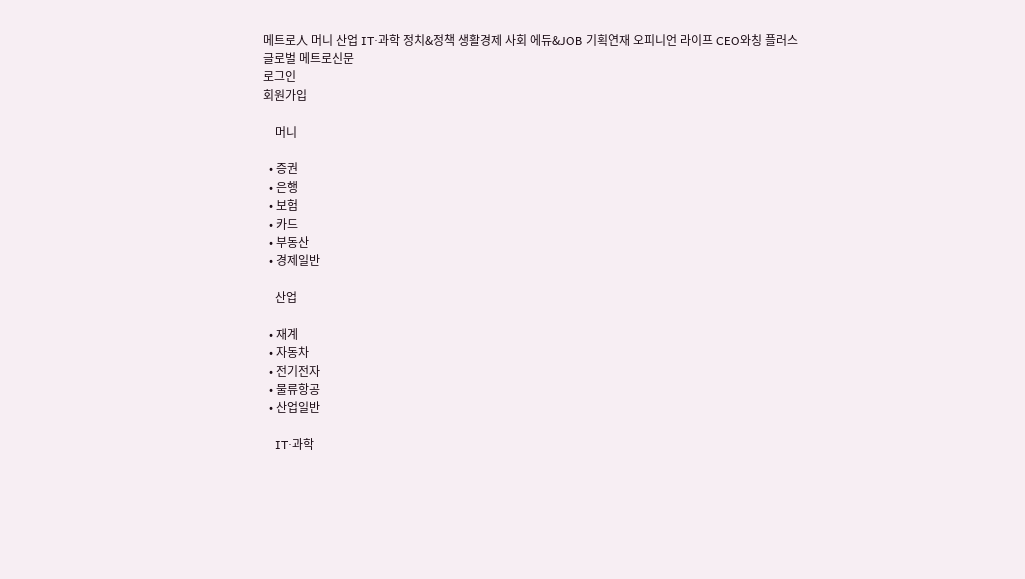메트로人 머니 산업 IT·과학 정치&정책 생활경제 사회 에듀&JOB 기획연재 오피니언 라이프 CEO와칭 플러스
글로벌 메트로신문
로그인
회원가입

    머니

  • 증권
  • 은행
  • 보험
  • 카드
  • 부동산
  • 경제일반

    산업

  • 재계
  • 자동차
  • 전기전자
  • 물류항공
  • 산업일반

    IT·과학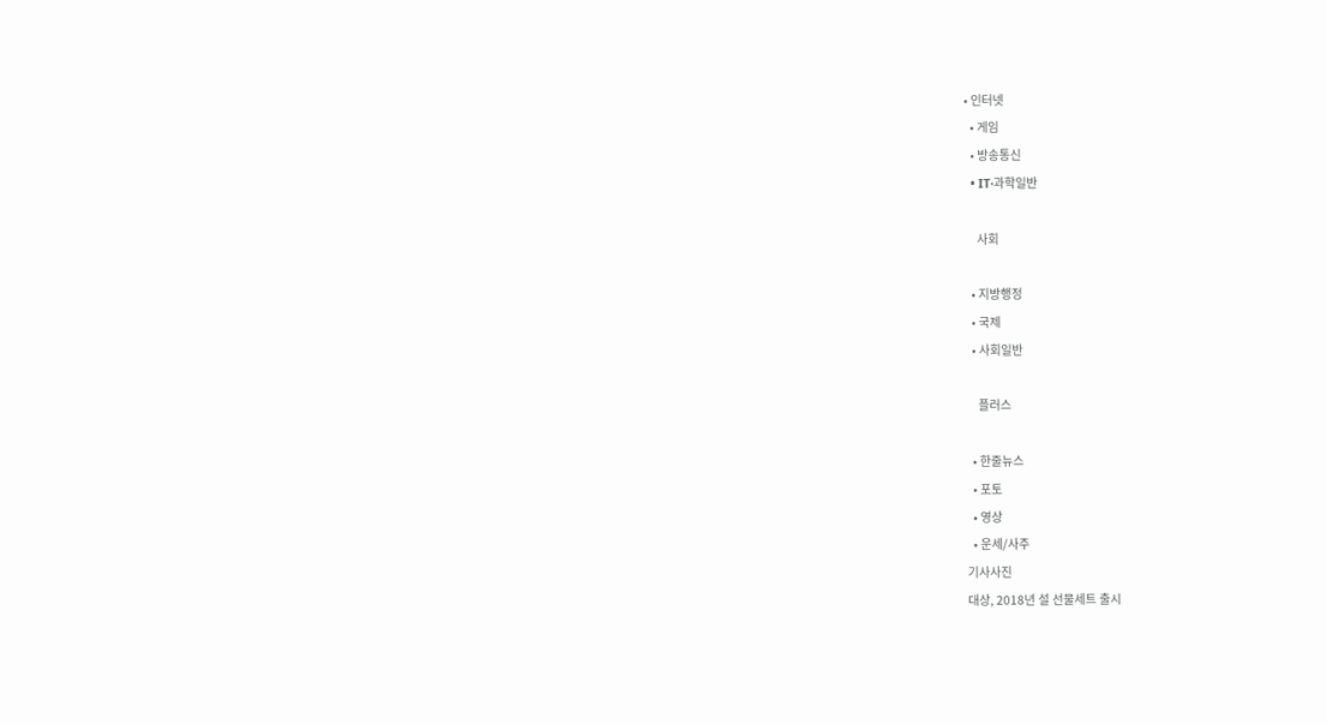• 인터넷
  • 게임
  • 방송통신
  • IT·과학일반

    사회

  • 지방행정
  • 국제
  • 사회일반

    플러스

  • 한줄뉴스
  • 포토
  • 영상
  • 운세/사주
기사사진
대상, 2018년 설 선물세트 출시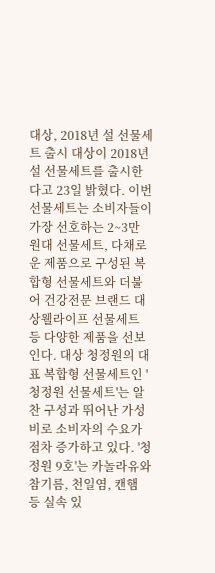대상, 2018년 설 선물세트 출시 대상이 2018년 설 선물세트를 출시한다고 23일 밝혔다. 이번 선물세트는 소비자들이 가장 선호하는 2~3만 원대 선물세트, 다채로운 제품으로 구성된 복합형 선물세트와 더불어 건강전문 브랜드 대상웰라이프 선물세트 등 다양한 제품을 선보인다. 대상 청정원의 대표 복합형 선물세트인 '청정원 선물세트'는 알찬 구성과 뛰어난 가성비로 소비자의 수요가 점차 증가하고 있다. '청정원 9호'는 카놀라유와 참기름, 천일염, 캔햄 등 실속 있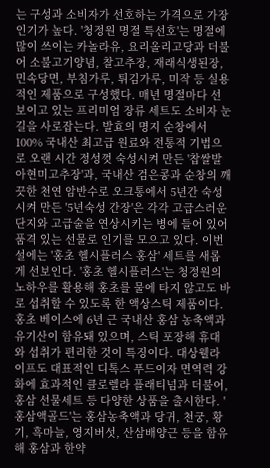는 구성과 소비자가 선호하는 가격으로 가장 인기가 높다. '청정원 명절 특선호'는 명절에 많이 쓰이는 카놀라유, 요리올리고당과 더불어 소불고기양념, 찰고추장, 재래식생된장, 민속당면, 부침가루, 튀김가루, 미작 등 실용적인 제품으로 구성했다. 매년 명절마다 선보이고 있는 프리미엄 장류 세트도 소비자 눈길을 사로잡는다. 발효의 명지 순창에서 100% 국내산 최고급 원료와 전통적 기법으로 오랜 시간 정성껏 숙성시켜 만든 '찹쌀발아현미고추장'과, 국내산 검은콩과 순창의 깨끗한 천연 암반수로 오크통에서 5년간 숙성시켜 만든 '5년숙성 간장'은 각각 고급스러운 단지와 고급술을 연상시키는 병에 들어 있어 품격 있는 선물로 인기를 모으고 있다. 이번 설에는 '홍초 헬시플러스 홍삼' 세트를 새롭게 선보인다. '홍초 헬시플러스'는 청정원의 노하우를 활용해 홍초를 물에 타지 않고도 바로 섭취할 수 있도록 한 액상스틱 제품이다. 홍초 베이스에 6년 근 국내산 홍삼 농축액과 유기산이 함유돼 있으며, 스틱 포장해 휴대와 섭취가 편리한 것이 특징이다. 대상웰라이프도 대표적인 디톡스 푸드이자 면역력 강화에 효과적인 클로렐라 플래티넘과 더불어, 홍삼 선물세트 등 다양한 상품을 출시한다. '홍삼액골드'는 홍삼농축액과 당귀, 천궁, 황기, 흑마늘, 영지버섯, 산삼배양근 등을 함유해 홍삼과 한약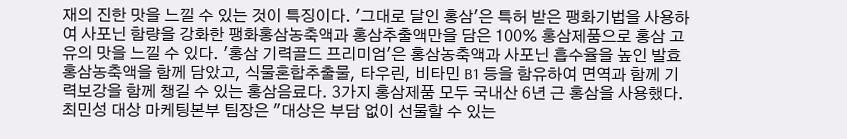재의 진한 맛을 느낄 수 있는 것이 특징이다. '그대로 달인 홍삼'은 특허 받은 팽화기법을 사용하여 사포닌 함량을 강화한 팽화홍삼농축액과 홍삼추출액만을 담은 100% 홍삼제품으로 홍삼 고유의 맛을 느낄 수 있다. '홍삼 기력골드 프리미엄'은 홍삼농축액과 사포닌 흡수율을 높인 발효홍삼농축액을 함께 담았고, 식물혼합추출물, 타우린, 비타민 B1 등을 함유하여 면역과 함께 기력보강을 함께 챙길 수 있는 홍삼음료다. 3가지 홍삼제품 모두 국내산 6년 근 홍삼을 사용했다. 최민성 대상 마케팅본부 팀장은 "대상은 부담 없이 선물할 수 있는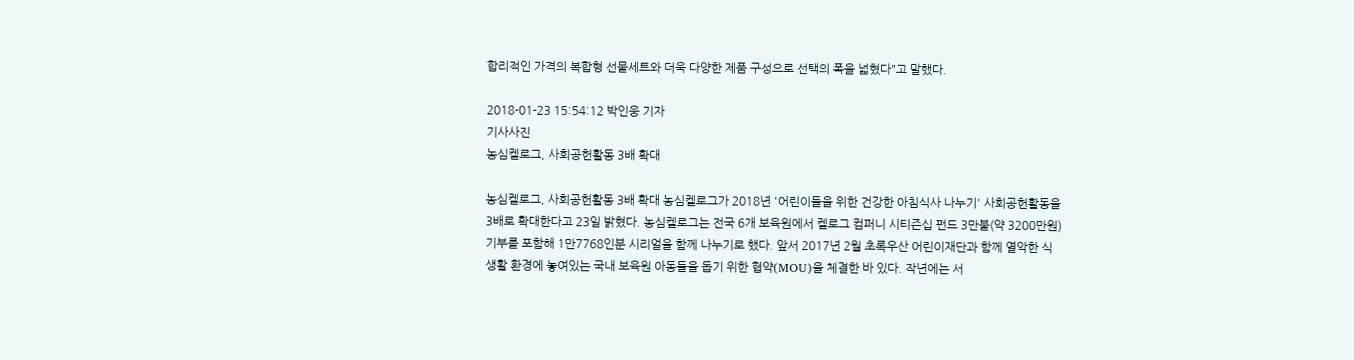합리적인 가격의 복합형 선물세트와 더욱 다양한 제품 구성으로 선택의 폭을 넓혔다"고 말했다.

2018-01-23 15:54:12 박인웅 기자
기사사진
농심켈로그, 사회공헌활동 3배 확대

농심켈로그, 사회공헌활동 3배 확대 농심켈로그가 2018년 '어린이들을 위한 건강한 아침식사 나누기' 사회공헌활동을 3배로 확대한다고 23일 밝혔다. 농심켈로그는 전국 6개 보육원에서 켈로그 컴퍼니 시티즌십 펀드 3만불(약 3200만원) 기부를 포함해 1만7768인분 시리얼을 함께 나누기로 했다. 앞서 2017년 2월 초록우산 어린이재단과 함께 열악한 식생활 환경에 놓여있는 국내 보육원 아동들을 돕기 위한 협약(MOU)을 체결한 바 있다. 작년에는 서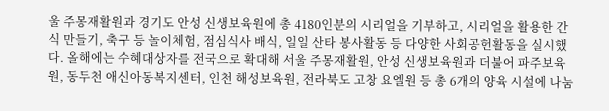울 주몽재활원과 경기도 안성 신생보육원에 총 4180인분의 시리얼을 기부하고, 시리얼을 활용한 간식 만들기, 축구 등 놀이체험, 점심식사 배식, 일일 산타 봉사활동 등 다양한 사회공헌활동을 실시했다. 올해에는 수혜대상자를 전국으로 확대해 서울 주몽재활원, 안성 신생보육원과 더불어 파주보육원, 동두천 애신아동복지센터, 인천 해성보육원, 전라북도 고창 요엘원 등 총 6개의 양육 시설에 나눔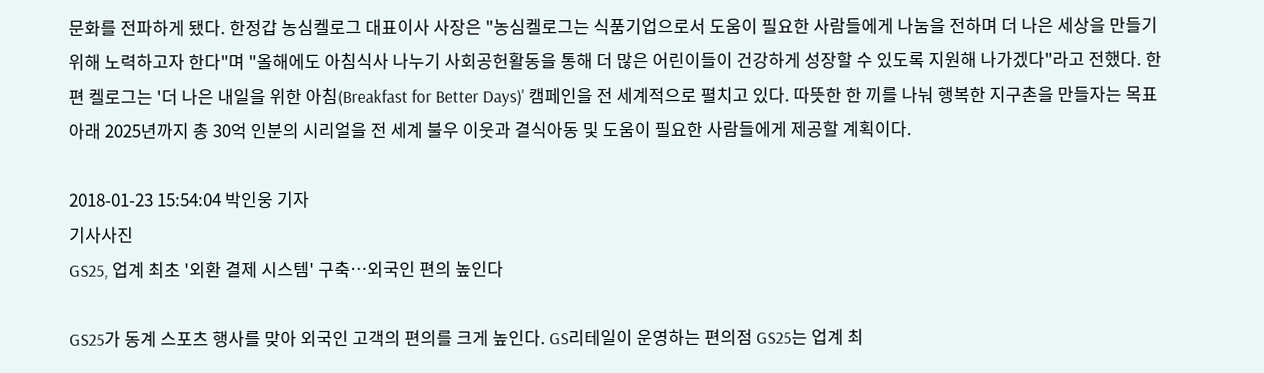문화를 전파하게 됐다. 한정갑 농심켈로그 대표이사 사장은 "농심켈로그는 식품기업으로서 도움이 필요한 사람들에게 나눔을 전하며 더 나은 세상을 만들기 위해 노력하고자 한다"며 "올해에도 아침식사 나누기 사회공헌활동을 통해 더 많은 어린이들이 건강하게 성장할 수 있도록 지원해 나가겠다"라고 전했다. 한편 켈로그는 '더 나은 내일을 위한 아침(Breakfast for Better Days)' 캠페인을 전 세계적으로 펼치고 있다. 따뜻한 한 끼를 나눠 행복한 지구촌을 만들자는 목표 아래 2025년까지 총 30억 인분의 시리얼을 전 세계 불우 이웃과 결식아동 및 도움이 필요한 사람들에게 제공할 계획이다.

2018-01-23 15:54:04 박인웅 기자
기사사진
GS25, 업계 최초 '외환 결제 시스템' 구축…외국인 편의 높인다

GS25가 동계 스포츠 행사를 맞아 외국인 고객의 편의를 크게 높인다. GS리테일이 운영하는 편의점 GS25는 업계 최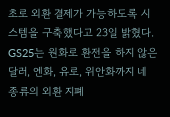초로 외환 결제가 가능하도록 시스템을 구축했다고 23일 밝혔다. GS25는 원화로 환전을 하지 않은 달러, 엔화, 유로, 위안화까지 네 종류의 외환 지폐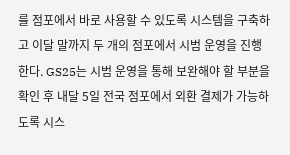를 점포에서 바로 사용할 수 있도록 시스템을 구축하고 이달 말까지 두 개의 점포에서 시범 운영을 진행한다. GS25는 시범 운영을 통해 보완해야 할 부분을 확인 후 내달 5일 전국 점포에서 외환 결제가 가능하도록 시스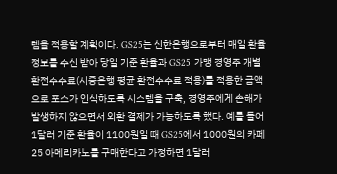템을 적용할 계획이다. GS25는 신한은행으로부터 매일 환율 정보를 수신 받아 당일 기준 환율과 GS25 가맹 경영주 개별 환전수수료(시중은행 평균 환전수수료 적용)를 적용한 금액으로 포스가 인식하도록 시스템을 구축, 경영주에게 손해가 발생하지 않으면서 외환 결제가 가능하도록 했다. 예를 들어 1달러 기준 환율이 1100원일 때 GS25에서 1000원의 카페25 아메리카노를 구매한다고 가정하면 1달러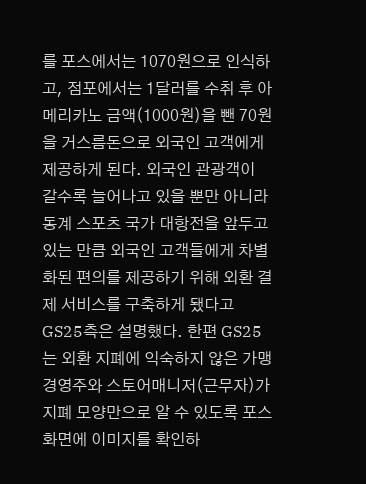를 포스에서는 1070원으로 인식하고, 점포에서는 1달러를 수취 후 아메리카노 금액(1000원)을 뺀 70원을 거스름돈으로 외국인 고객에게 제공하게 된다. 외국인 관광객이 갈수록 늘어나고 있을 뿐만 아니라 동계 스포츠 국가 대항전을 앞두고 있는 만큼 외국인 고객들에게 차별화된 편의를 제공하기 위해 외환 결제 서비스를 구축하게 됐다고 GS25측은 설명했다. 한편 GS25는 외환 지폐에 익숙하지 않은 가맹 경영주와 스토어매니저(근무자)가 지폐 모양만으로 알 수 있도록 포스 화면에 이미지를 확인하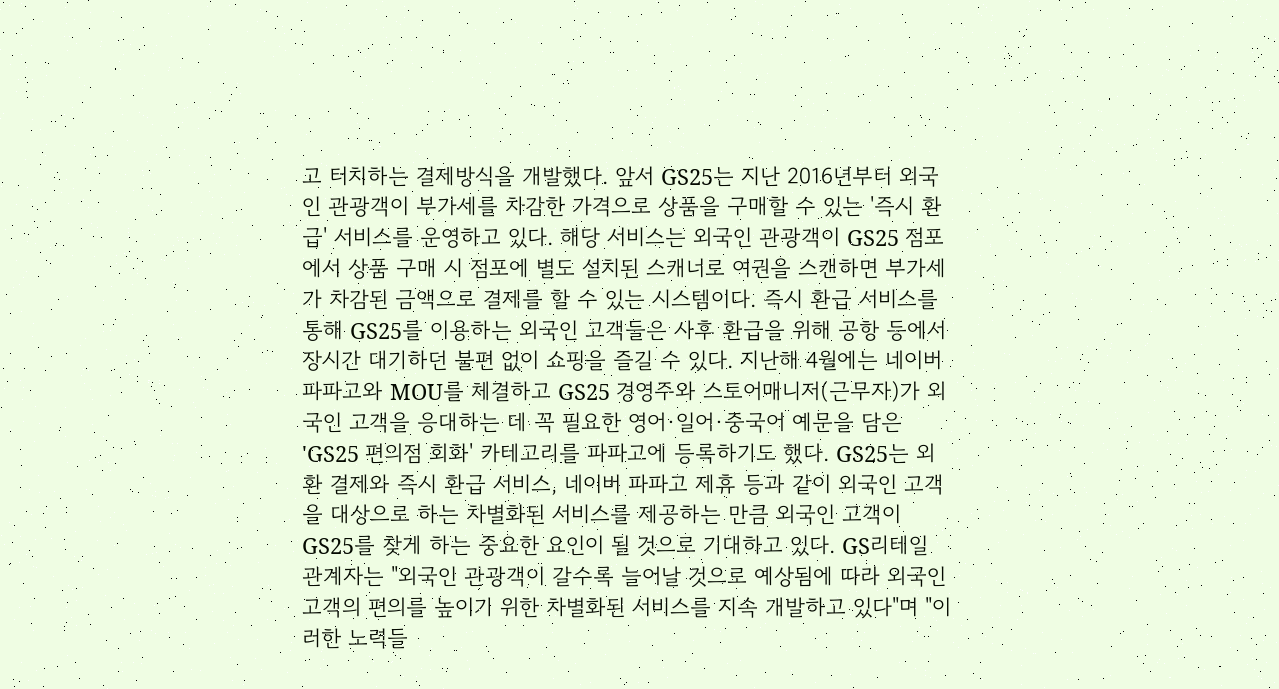고 터치하는 결제방식을 개발했다. 앞서 GS25는 지난 2016년부터 외국인 관광객이 부가세를 차감한 가격으로 상품을 구매할 수 있는 '즉시 환급' 서비스를 운영하고 있다. 해당 서비스는 외국인 관광객이 GS25 점포에서 상품 구매 시 점포에 별도 설치된 스캐너로 여권을 스캔하면 부가세가 차감된 금액으로 결제를 할 수 있는 시스템이다. 즉시 환급 서비스를 통해 GS25를 이용하는 외국인 고객들은 사후 환급을 위해 공항 등에서 장시간 대기하던 불편 없이 쇼핑을 즐길 수 있다. 지난해 4월에는 네이버 파파고와 MOU를 체결하고 GS25 경영주와 스토어매니저(근무자)가 외국인 고객을 응대하는 데 꼭 필요한 영어·일어·중국어 예문을 담은 'GS25 편의점 회화' 카테고리를 파파고에 등록하기도 했다. GS25는 외환 결제와 즉시 환급 서비스, 네이버 파파고 제휴 등과 같이 외국인 고객을 대상으로 하는 차별화된 서비스를 제공하는 만큼 외국인 고객이 GS25를 찾게 하는 중요한 요인이 될 것으로 기대하고 있다. GS리테일 관계자는 "외국인 관광객이 갈수록 늘어날 것으로 예상됨에 따라 외국인 고객의 편의를 높이기 위한 차별화된 서비스를 지속 개발하고 있다"며 "이러한 노력들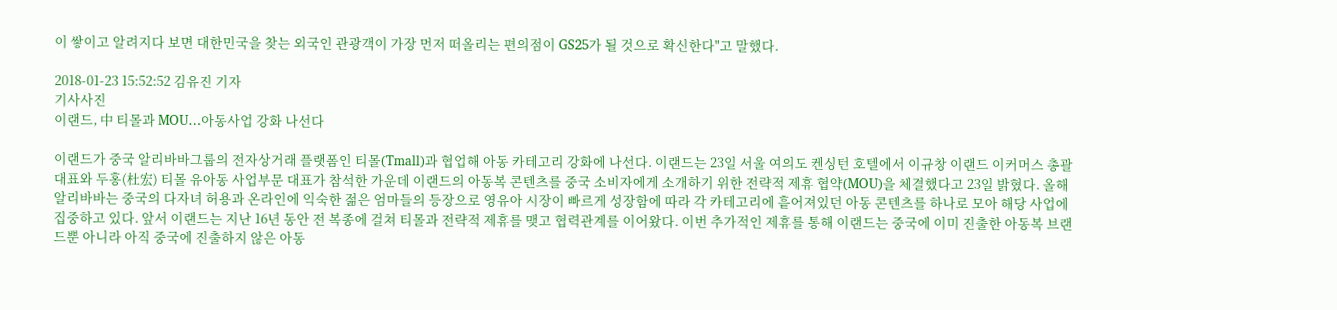이 쌓이고 알려지다 보면 대한민국을 찾는 외국인 관광객이 가장 먼저 떠올리는 편의점이 GS25가 될 것으로 확신한다"고 말했다.

2018-01-23 15:52:52 김유진 기자
기사사진
이랜드, 中 티몰과 MOU…아동사업 강화 나선다

이랜드가 중국 알리바바그룹의 전자상거래 플랫폼인 티몰(Tmall)과 협업해 아동 카테고리 강화에 나선다. 이랜드는 23일 서울 여의도 켄싱턴 호텔에서 이규창 이랜드 이커머스 총괄대표와 두홍(杜宏) 티몰 유아동 사업부문 대표가 참석한 가운데 이랜드의 아동복 콘텐츠를 중국 소비자에게 소개하기 위한 전략적 제휴 협약(MOU)을 체결했다고 23일 밝혔다. 올해 알리바바는 중국의 다자녀 허용과 온라인에 익숙한 젊은 엄마들의 등장으로 영유아 시장이 빠르게 성장함에 따라 각 카테고리에 흩어져있던 아동 콘텐츠를 하나로 모아 해당 사업에 집중하고 있다. 앞서 이랜드는 지난 16년 동안 전 복종에 걸쳐 티몰과 전략적 제휴를 맺고 협력관계를 이어왔다. 이번 추가적인 제휴를 통해 이랜드는 중국에 이미 진출한 아동복 브랜드뿐 아니라 아직 중국에 진출하지 않은 아동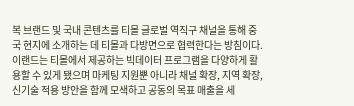복 브랜드 및 국내 콘텐츠를 티몰 글로벌 역직구 채널을 통해 중국 현지에 소개하는 데 티몰과 다방면으로 협력한다는 방침이다. 이랜드는 티몰에서 제공하는 빅데이터 프로그램을 다양하게 활용할 수 있게 됐으며 마케팅 지원뿐 아니라 채널 확장, 지역 확장, 신기술 적용 방안을 함께 모색하고 공동의 목표 매출을 세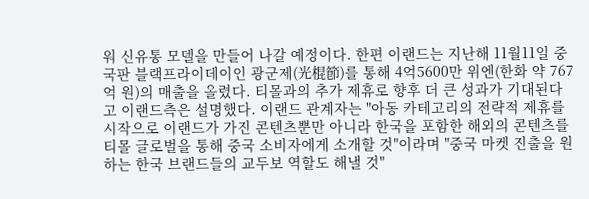워 신유통 모델을 만들어 나갈 예정이다. 한편 이랜드는 지난해 11월11일 중국판 블랙프라이데이인 광군제(光棍節)를 통해 4억5600만 위엔(한화 약 767억 원)의 매출을 올렸다. 티몰과의 추가 제휴로 향후 더 큰 성과가 기대된다고 이랜드측은 설명했다. 이랜드 관계자는 "아동 카테고리의 전략적 제휴를 시작으로 이랜드가 가진 콘텐츠뿐만 아니라 한국을 포함한 해외의 콘텐츠를 티몰 글로벌을 통해 중국 소비자에게 소개할 것"이라며 "중국 마켓 진출을 원하는 한국 브랜드들의 교두보 역할도 해낼 것"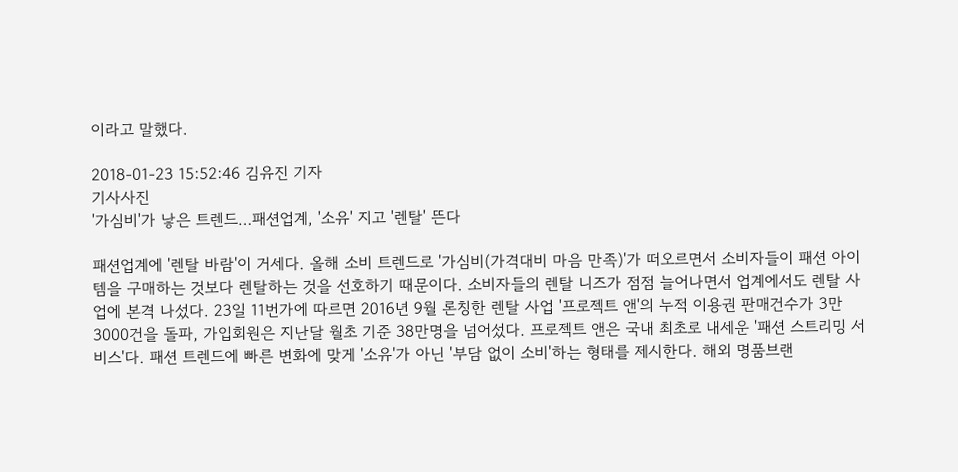이라고 말했다.

2018-01-23 15:52:46 김유진 기자
기사사진
'가심비'가 낳은 트렌드…패션업계, '소유' 지고 '렌탈' 뜬다

패션업계에 '렌탈 바람'이 거세다. 올해 소비 트렌드로 '가심비(가격대비 마음 만족)'가 떠오르면서 소비자들이 패션 아이템을 구매하는 것보다 렌탈하는 것을 선호하기 때문이다. 소비자들의 렌탈 니즈가 점점 늘어나면서 업계에서도 렌탈 사업에 본격 나섰다. 23일 11번가에 따르면 2016년 9월 론칭한 렌탈 사업 '프로젝트 앤'의 누적 이용권 판매건수가 3만3000건을 돌파, 가입회원은 지난달 월초 기준 38만명을 넘어섰다. 프로젝트 앤은 국내 최초로 내세운 '패션 스트리밍 서비스'다. 패션 트렌드에 빠른 변화에 맞게 '소유'가 아닌 '부담 없이 소비'하는 형태를 제시한다. 해외 명품브랜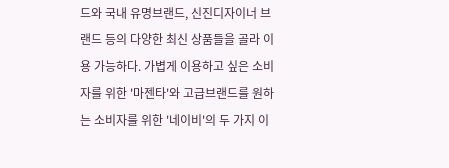드와 국내 유명브랜드, 신진디자이너 브랜드 등의 다양한 최신 상품들을 골라 이용 가능하다. 가볍게 이용하고 싶은 소비자를 위한 '마젠타'와 고급브랜드를 원하는 소비자를 위한 '네이비'의 두 가지 이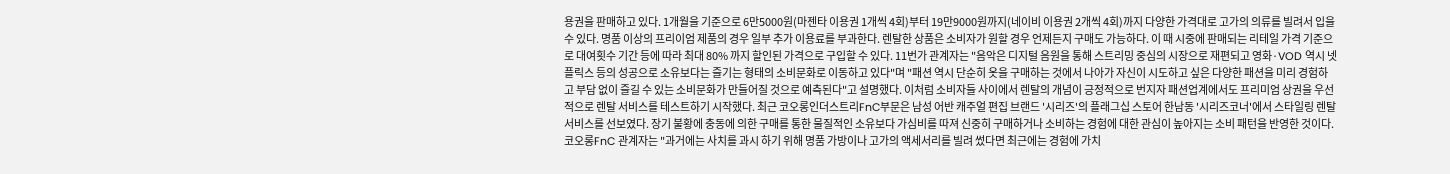용권을 판매하고 있다. 1개월을 기준으로 6만5000원(마젠타 이용권 1개씩 4회)부터 19만9000원까지(네이비 이용권 2개씩 4회)까지 다양한 가격대로 고가의 의류를 빌려서 입을 수 있다. 명품 이상의 프리이엄 제품의 경우 일부 추가 이용료를 부과한다. 렌탈한 상품은 소비자가 원할 경우 언제든지 구매도 가능하다. 이 때 시중에 판매되는 리테일 가격 기준으로 대여횟수 기간 등에 따라 최대 80% 까지 할인된 가격으로 구입할 수 있다. 11번가 관계자는 "음악은 디지털 음원을 통해 스트리밍 중심의 시장으로 재편되고 영화·VOD 역시 넷플릭스 등의 성공으로 소유보다는 즐기는 형태의 소비문화로 이동하고 있다"며 "패션 역시 단순히 옷을 구매하는 것에서 나아가 자신이 시도하고 싶은 다양한 패션을 미리 경험하고 부담 없이 즐길 수 있는 소비문화가 만들어질 것으로 예측된다"고 설명했다. 이처럼 소비자들 사이에서 렌탈의 개념이 긍정적으로 번지자 패션업계에서도 프리미엄 상권을 우선적으로 렌탈 서비스를 테스트하기 시작했다. 최근 코오롱인더스트리FnC부문은 남성 어반 캐주얼 편집 브랜드 '시리즈'의 플래그십 스토어 한남동 '시리즈코너'에서 스타일링 렌탈 서비스를 선보였다. 장기 불황에 충동에 의한 구매를 통한 물질적인 소유보다 가심비를 따져 신중히 구매하거나 소비하는 경험에 대한 관심이 높아지는 소비 패턴을 반영한 것이다. 코오롱FnC 관계자는 "과거에는 사치를 과시 하기 위해 명품 가방이나 고가의 액세서리를 빌려 썼다면 최근에는 경험에 가치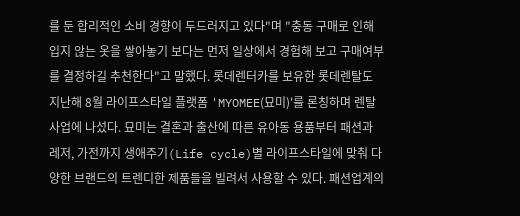를 둔 합리적인 소비 경향이 두드러지고 있다"며 "충동 구매로 인해 입지 않는 옷을 쌓아놓기 보다는 먼저 일상에서 경험해 보고 구매여부를 결정하길 추천한다"고 말했다. 롯데렌터카를 보유한 롯데렌탈도 지난해 8월 라이프스타일 플랫폼 'MYOMEE(묘미)'를 론칭하며 렌탈 사업에 나섰다. 묘미는 결혼과 출산에 따른 유아동 용품부터 패션과 레저, 가전까지 생애주기(Life cycle)별 라이프스타일에 맞춰 다양한 브랜드의 트렌디한 제품들을 빌려서 사용할 수 있다. 패션업계의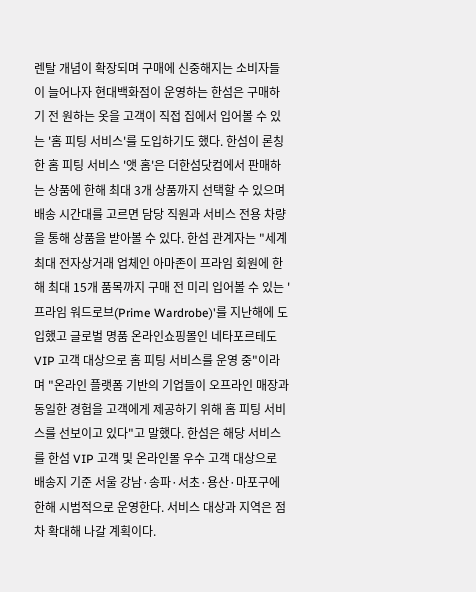렌탈 개념이 확장되며 구매에 신중해지는 소비자들이 늘어나자 현대백화점이 운영하는 한섬은 구매하기 전 원하는 옷을 고객이 직접 집에서 입어볼 수 있는 '홈 피팅 서비스'를 도입하기도 했다. 한섬이 론칭한 홈 피팅 서비스 '앳 홈'은 더한섬닷컴에서 판매하는 상품에 한해 최대 3개 상품까지 선택할 수 있으며 배송 시간대를 고르면 담당 직원과 서비스 전용 차량을 통해 상품을 받아볼 수 있다. 한섬 관계자는 "세계 최대 전자상거래 업체인 아마존이 프라임 회원에 한해 최대 15개 품목까지 구매 전 미리 입어볼 수 있는 '프라임 워드로브(Prime Wardrobe)'를 지난해에 도입했고 글로벌 명품 온라인쇼핑몰인 네타포르테도 VIP 고객 대상으로 홈 피팅 서비스를 운영 중"이라며 "온라인 플랫폼 기반의 기업들이 오프라인 매장과 동일한 경험을 고객에게 제공하기 위해 홈 피팅 서비스를 선보이고 있다"고 말했다. 한섬은 해당 서비스를 한섬 VIP 고객 및 온라인몰 우수 고객 대상으로 배송지 기준 서울 강남·송파·서초·용산·마포구에 한해 시범적으로 운영한다. 서비스 대상과 지역은 점차 확대해 나갈 계획이다.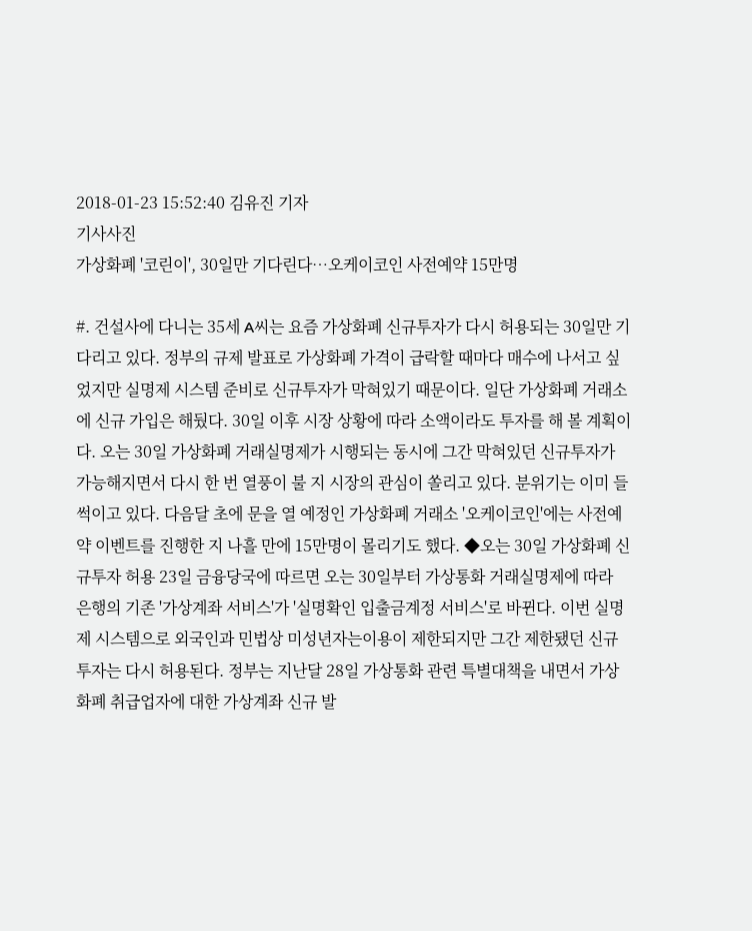2018-01-23 15:52:40 김유진 기자
기사사진
가상화폐 '코린이', 30일만 기다린다…오케이코인 사전예약 15만명

#. 건설사에 다니는 35세 A씨는 요즘 가상화폐 신규투자가 다시 허용되는 30일만 기다리고 있다. 정부의 규제 발표로 가상화폐 가격이 급락할 때마다 매수에 나서고 싶었지만 실명제 시스템 준비로 신규투자가 막혀있기 때문이다. 일단 가상화폐 거래소에 신규 가입은 해뒀다. 30일 이후 시장 상황에 따라 소액이라도 투자를 해 볼 계획이다. 오는 30일 가상화폐 거래실명제가 시행되는 동시에 그간 막혀있던 신규투자가 가능해지면서 다시 한 번 열풍이 불 지 시장의 관심이 쏠리고 있다. 분위기는 이미 들썩이고 있다. 다음달 초에 문을 열 예정인 가상화폐 거래소 '오케이코인'에는 사전예약 이벤트를 진행한 지 나흘 만에 15만명이 몰리기도 했다. ◆오는 30일 가상화폐 신규투자 허용 23일 금융당국에 따르면 오는 30일부터 가상통화 거래실명제에 따라 은행의 기존 '가상계좌 서비스'가 '실명확인 입출금계정 서비스'로 바뀐다. 이번 실명제 시스템으로 외국인과 민법상 미성년자는이용이 제한되지만 그간 제한됐던 신규 투자는 다시 허용된다. 정부는 지난달 28일 가상통화 관련 특별대책을 내면서 가상화폐 취급업자에 대한 가상계좌 신규 발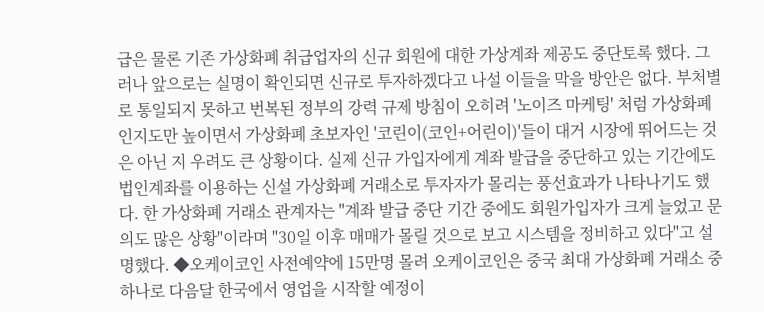급은 물론 기존 가상화폐 취급업자의 신규 회원에 대한 가상계좌 제공도 중단토록 했다. 그러나 앞으로는 실명이 확인되면 신규로 투자하겠다고 나설 이들을 막을 방안은 없다. 부처별로 통일되지 못하고 번복된 정부의 강력 규제 방침이 오히려 '노이즈 마케팅' 처럼 가상화폐 인지도만 높이면서 가상화폐 초보자인 '코린이(코인+어린이)'들이 대거 시장에 뛰어드는 것은 아닌 지 우려도 큰 상황이다. 실제 신규 가입자에게 계좌 발급을 중단하고 있는 기간에도 법인계좌를 이용하는 신설 가상화폐 거래소로 투자자가 몰리는 풍선효과가 나타나기도 했다. 한 가상화폐 거래소 관계자는 "계좌 발급 중단 기간 중에도 회원가입자가 크게 늘었고 문의도 많은 상황"이라며 "30일 이후 매매가 몰릴 것으로 보고 시스템을 정비하고 있다"고 설명했다. ◆오케이코인 사전예약에 15만명 몰려 오케이코인은 중국 최대 가상화폐 거래소 중 하나로 다음달 한국에서 영업을 시작할 예정이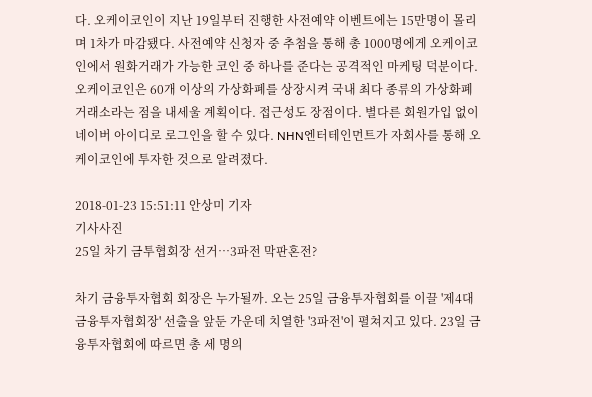다. 오케이코인이 지난 19일부터 진행한 사전예약 이벤트에는 15만명이 몰리며 1차가 마감됐다. 사전예약 신청자 중 추첨을 통해 총 1000명에게 오케이코인에서 원화거래가 가능한 코인 중 하나를 준다는 공격적인 마케팅 덕분이다. 오케이코인은 60개 이상의 가상화폐를 상장시켜 국내 최다 종류의 가상화폐 거래소라는 점을 내세울 계획이다. 접근성도 장점이다. 별다른 회원가입 없이 네이버 아이디로 로그인을 할 수 있다. NHN엔터테인먼트가 자회사를 통해 오케이코인에 투자한 것으로 알려졌다.

2018-01-23 15:51:11 안상미 기자
기사사진
25일 차기 금투협회장 선거…3파전 막판혼전?

차기 금융투자협회 회장은 누가될까. 오는 25일 금융투자협회를 이끌 '제4대 금융투자협회장' 선출을 앞둔 가운데 치열한 '3파전'이 펼쳐지고 있다. 23일 금융투자협회에 따르면 총 세 명의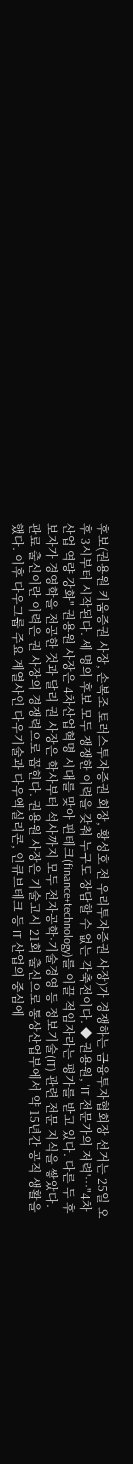후보(권용원 키움증권 사장, 손복조 토러스투자증권 회장, 황성호 전 우리투자증권 사장)가 경쟁하는 금융투자협회장 선거는 25일 오후 3시부터 시작된다. 세 명의 후보 모두 쟁쟁한 이력을 갖춰 누구도 장담할 수 없는 각축전이다. ◆ 권용원, 'IT 전문가의 저력'…"4차 산업 역량 강화" 권용원 사장은 4차산업혁명 시대를 맞아 핀테크(finance+technology)를 이끌 적임자라는 평가를 받고 있다. 다른 두 후보자가 경영학을 전공한 것과 달리 권 사장은 학사부터 석사까지 모두 전자공학·기술경영 등 정보기술(IT) 관련 전문 지식을 쌓았다. 관료 출신이란 이력은 권 사장의 경쟁력으로 꼽힌다. 권용원 사장은 기술고시 21회 출신으로 통상산업부에서 약 15년간 공직 생활을 했다. 이후 다우그룹 주요 계열사인 다우기술과 다우엑실리콘, 인큐브테크 등 IT 산업의 중심에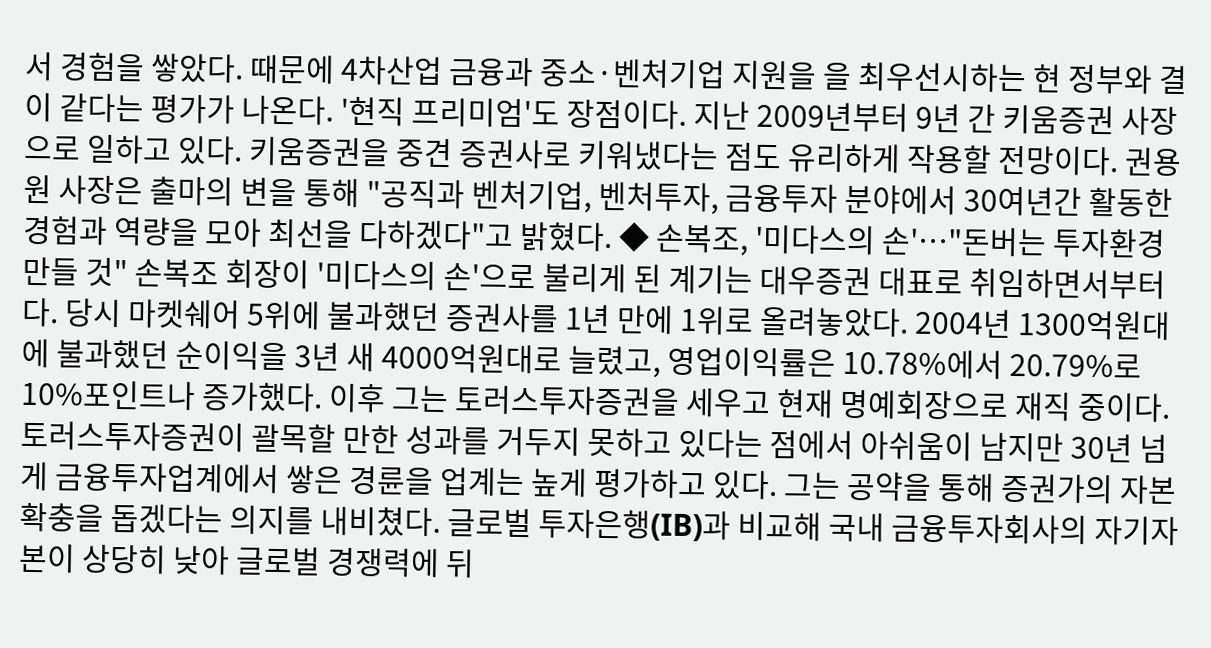서 경험을 쌓았다. 때문에 4차산업 금융과 중소·벤처기업 지원을 을 최우선시하는 현 정부와 결이 같다는 평가가 나온다. '현직 프리미엄'도 장점이다. 지난 2009년부터 9년 간 키움증권 사장으로 일하고 있다. 키움증권을 중견 증권사로 키워냈다는 점도 유리하게 작용할 전망이다. 권용원 사장은 출마의 변을 통해 "공직과 벤처기업, 벤처투자, 금융투자 분야에서 30여년간 활동한 경험과 역량을 모아 최선을 다하겠다"고 밝혔다. ◆ 손복조, '미다스의 손'…"돈버는 투자환경 만들 것" 손복조 회장이 '미다스의 손'으로 불리게 된 계기는 대우증권 대표로 취임하면서부터다. 당시 마켓쉐어 5위에 불과했던 증권사를 1년 만에 1위로 올려놓았다. 2004년 1300억원대에 불과했던 순이익을 3년 새 4000억원대로 늘렸고, 영업이익률은 10.78%에서 20.79%로 10%포인트나 증가했다. 이후 그는 토러스투자증권을 세우고 현재 명예회장으로 재직 중이다. 토러스투자증권이 괄목할 만한 성과를 거두지 못하고 있다는 점에서 아쉬움이 남지만 30년 넘게 금융투자업계에서 쌓은 경륜을 업계는 높게 평가하고 있다. 그는 공약을 통해 증권가의 자본확충을 돕겠다는 의지를 내비쳤다. 글로벌 투자은행(IB)과 비교해 국내 금융투자회사의 자기자본이 상당히 낮아 글로벌 경쟁력에 뒤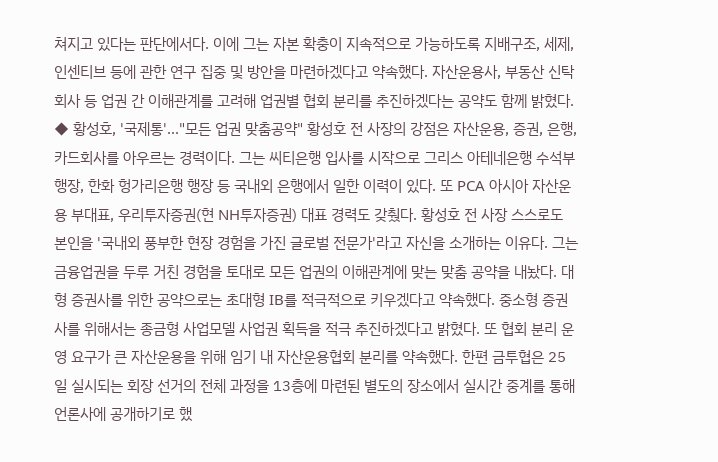쳐지고 있다는 판단에서다. 이에 그는 자본 확충이 지속적으로 가능하도록 지배구조, 세제, 인센티브 등에 관한 연구 집중 및 방안을 마련하겠다고 약속했다. 자산운용사, 부동산 신탁회사 등 업권 간 이해관계를 고려해 업권별 협회 분리를 추진하겠다는 공약도 함께 밝혔다. ◆ 황성호, '국제통'…"모든 업권 맞춤공약" 황성호 전 사장의 강점은 자산운용, 증권, 은행, 카드회사를 아우르는 경력이다. 그는 씨티은행 입사를 시작으로 그리스 아테네은행 수석부행장, 한화 헝가리은행 행장 등 국내외 은행에서 일한 이력이 있다. 또 PCA 아시아 자산운용 부대표, 우리투자증권(현 NH투자증권) 대표 경력도 갖췄다. 황성호 전 사장 스스로도 본인을 '국내외 풍부한 현장 경험을 가진 글로벌 전문가'라고 자신을 소개하는 이유다. 그는 금융업권을 두루 거친 경험을 토대로 모든 업권의 이해관계에 맞는 맞춤 공약을 내놨다. 대형 증권사를 위한 공약으로는 초대형 IB를 적극적으로 키우겠다고 약속했다. 중소형 증권사를 위해서는 종금형 사업모델 사업권 획득을 적극 추진하겠다고 밝혔다. 또 협회 분리 운영 요구가 큰 자산운용을 위해 임기 내 자산운용협회 분리를 약속했다. 한편 금투협은 25일 실시되는 회장 선거의 전체 과정을 13층에 마련된 별도의 장소에서 실시간 중계를 통해 언론사에 공개하기로 했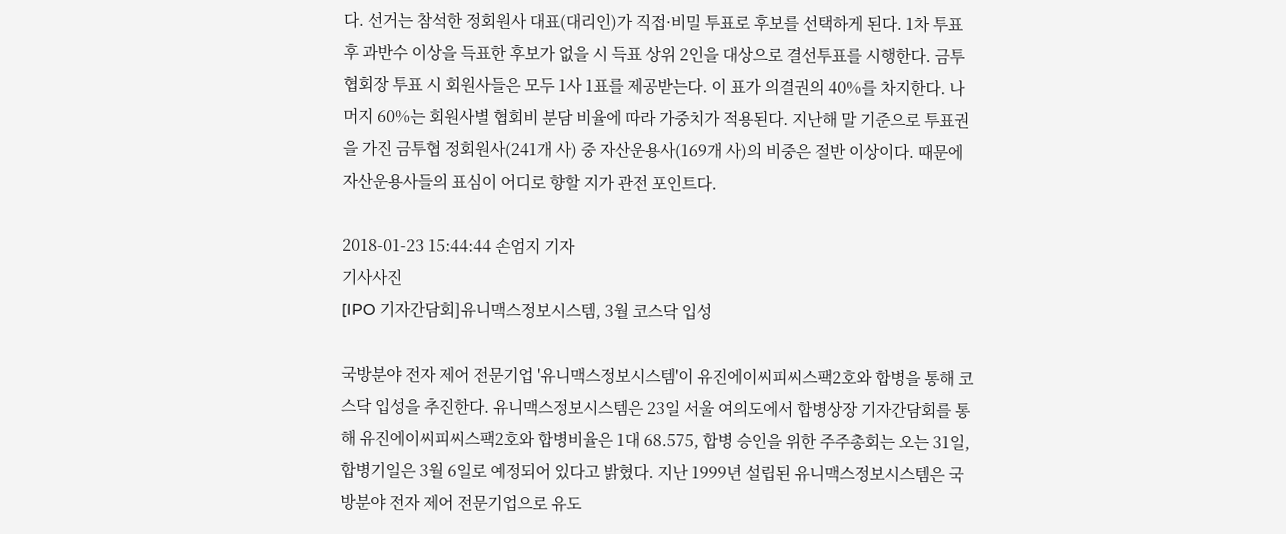다. 선거는 참석한 정회원사 대표(대리인)가 직접·비밀 투표로 후보를 선택하게 된다. 1차 투표 후 과반수 이상을 득표한 후보가 없을 시 득표 상위 2인을 대상으로 결선투표를 시행한다. 금투협회장 투표 시 회원사들은 모두 1사 1표를 제공받는다. 이 표가 의결권의 40%를 차지한다. 나머지 60%는 회원사별 협회비 분담 비율에 따라 가중치가 적용된다. 지난해 말 기준으로 투표권을 가진 금투협 정회원사(241개 사) 중 자산운용사(169개 사)의 비중은 절반 이상이다. 때문에 자산운용사들의 표심이 어디로 향할 지가 관전 포인트다.

2018-01-23 15:44:44 손엄지 기자
기사사진
[IPO 기자간담회]유니맥스정보시스템, 3월 코스닥 입성

국방분야 전자 제어 전문기업 '유니맥스정보시스템'이 유진에이씨피씨스팩2호와 합병을 통해 코스닥 입성을 추진한다. 유니맥스정보시스템은 23일 서울 여의도에서 합병상장 기자간담회를 통해 유진에이씨피씨스팩2호와 합병비율은 1대 68.575, 합병 승인을 위한 주주총회는 오는 31일, 합병기일은 3월 6일로 예정되어 있다고 밝혔다. 지난 1999년 설립된 유니맥스정보시스템은 국방분야 전자 제어 전문기업으로 유도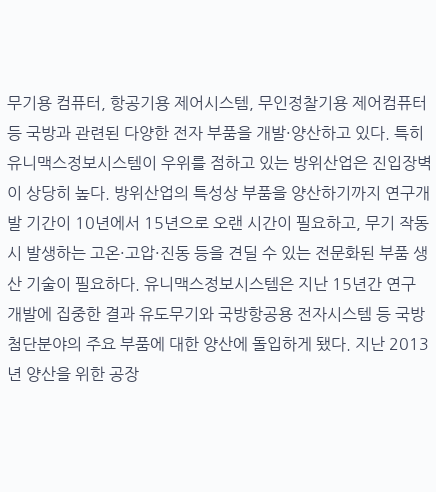무기용 컴퓨터, 항공기용 제어시스템, 무인정찰기용 제어컴퓨터 등 국방과 관련된 다양한 전자 부품을 개발·양산하고 있다. 특히 유니맥스정보시스템이 우위를 점하고 있는 방위산업은 진입장벽이 상당히 높다. 방위산업의 특성상 부품을 양산하기까지 연구개발 기간이 10년에서 15년으로 오랜 시간이 필요하고, 무기 작동 시 발생하는 고온·고압·진동 등을 견딜 수 있는 전문화된 부품 생산 기술이 필요하다. 유니맥스정보시스템은 지난 15년간 연구 개발에 집중한 결과 유도무기와 국방항공용 전자시스템 등 국방 첨단분야의 주요 부품에 대한 양산에 돌입하게 됐다. 지난 2013년 양산을 위한 공장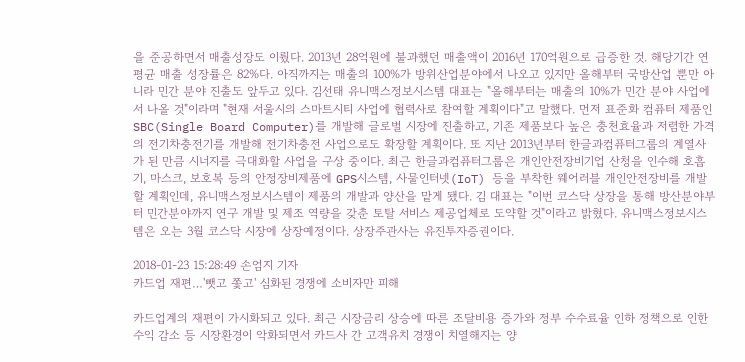을 준공하면서 매출성장도 이뤘다. 2013년 28억원에 불과했던 매출액이 2016년 170억원으로 급증한 것. 해당기간 연평균 매출 성장률은 82%다. 아직까지는 매출의 100%가 방위산업분야에서 나오고 있지만 올해부터 국방산업 뿐만 아니라 민간 분야 진출도 앞두고 있다. 김선태 유니맥스정보시스템 대표는 "올해부터는 매출의 10%가 민간 분야 사업에서 나올 것"이라며 "현재 서울시의 스마트시티 사업에 협력사로 참여할 계획이다"고 말했다. 먼저 표준화 컴퓨터 제품인 SBC(Single Board Computer)를 개발해 글로벌 시장에 진출하고, 기존 제품보다 높은 충천효율과 저렴한 가격의 전기차충전기를 개발해 전기차충전 사업으로도 확장할 계획이다. 또 지난 2013년부터 한글과컴퓨터그룹의 계열사가 된 만큼 시너지를 극대화할 사업을 구상 중이다. 최근 한글과컴퓨터그룹은 개인안전장비기업 산청을 인수해 호흡기, 마스크, 보호복 등의 안정장비제품에 GPS시스템, 사물인터넷(IoT) 등을 부착한 웨어러블 개인안전장비를 개발할 계획인데, 유니맥스정보시스템이 제품의 개발과 양산을 맡게 됐다. 김 대표는 "이번 코스닥 상장을 통해 방산분야부터 민간분야까지 연구 개발 및 제조 역량을 갖춘 토탈 서비스 제공업체로 도약할 것"이라고 밝혔다. 유니맥스정보시스템은 오는 3월 코스닥 시장에 상장예정이다. 상장주관사는 유진투자증권이다.

2018-01-23 15:28:49 손엄지 기자
카드업 재편…'뺏고 쫓고' 심화된 경쟁에 소비자만 피해

카드업계의 재편이 가시화되고 있다. 최근 시장금리 상승에 따른 조달비용 증가와 정부 수수료율 인하 정책으로 인한 수익 감소 등 시장환경이 악화되면서 카드사 간 고객유치 경쟁이 치열해지는 양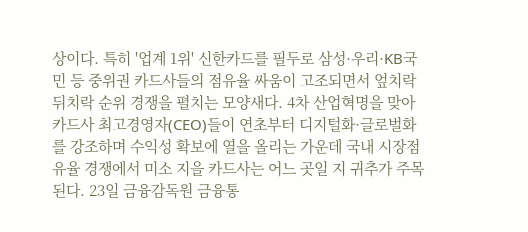상이다. 특히 '업계 1위' 신한카드를 필두로 삼성·우리·KB국민 등 중위권 카드사들의 점유율 싸움이 고조되면서 엎치락뒤치락 순위 경쟁을 펼치는 모양새다. 4차 산업혁명을 맞아 카드사 최고경영자(CEO)들이 연초부터 디지털화·글로벌화를 강조하며 수익성 확보에 열을 올리는 가운데 국내 시장점유율 경쟁에서 미소 지을 카드사는 어느 곳일 지 귀추가 주목된다. 23일 금융감독원 금융통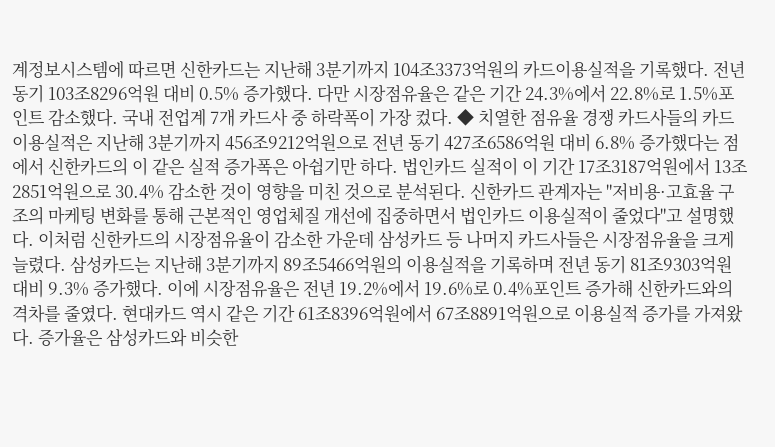계정보시스템에 따르면 신한카드는 지난해 3분기까지 104조3373억원의 카드이용실적을 기록했다. 전년 동기 103조8296억원 대비 0.5% 증가했다. 다만 시장점유율은 같은 기간 24.3%에서 22.8%로 1.5%포인트 감소했다. 국내 전업계 7개 카드사 중 하락폭이 가장 컸다. ◆ 치열한 점유율 경쟁 카드사들의 카드이용실적은 지난해 3분기까지 456조9212억원으로 전년 동기 427조6586억원 대비 6.8% 증가했다는 점에서 신한카드의 이 같은 실적 증가폭은 아쉽기만 하다. 법인카드 실적이 이 기간 17조3187억원에서 13조2851억원으로 30.4% 감소한 것이 영향을 미친 것으로 분석된다. 신한카드 관계자는 "저비용·고효율 구조의 마케팅 변화를 통해 근본적인 영업체질 개선에 집중하면서 법인카드 이용실적이 줄었다"고 설명했다. 이처럼 신한카드의 시장점유율이 감소한 가운데 삼성카드 등 나머지 카드사들은 시장점유율을 크게 늘렸다. 삼성카드는 지난해 3분기까지 89조5466억원의 이용실적을 기록하며 전년 동기 81조9303억원 대비 9.3% 증가했다. 이에 시장점유율은 전년 19.2%에서 19.6%로 0.4%포인트 증가해 신한카드와의 격차를 줄였다. 현대카드 역시 같은 기간 61조8396억원에서 67조8891억원으로 이용실적 증가를 가져왔다. 증가율은 삼성카드와 비슷한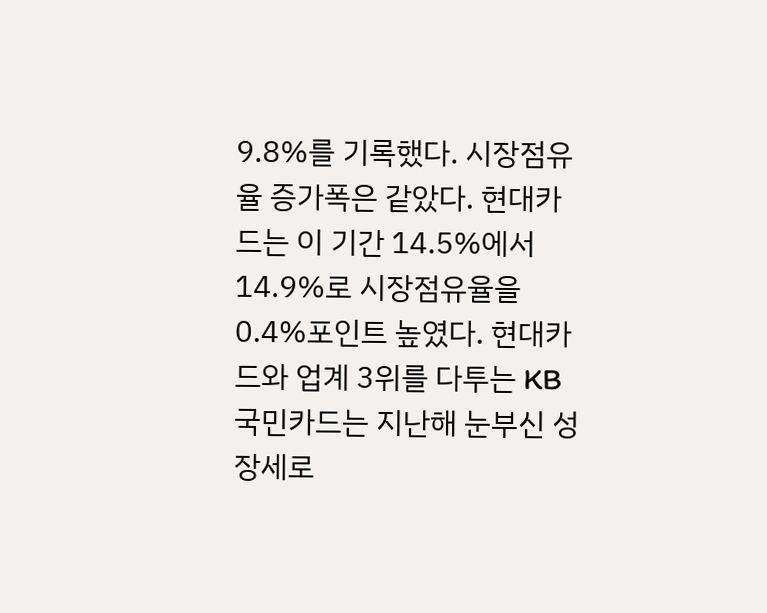9.8%를 기록했다. 시장점유율 증가폭은 같았다. 현대카드는 이 기간 14.5%에서 14.9%로 시장점유율을 0.4%포인트 높였다. 현대카드와 업계 3위를 다투는 KB국민카드는 지난해 눈부신 성장세로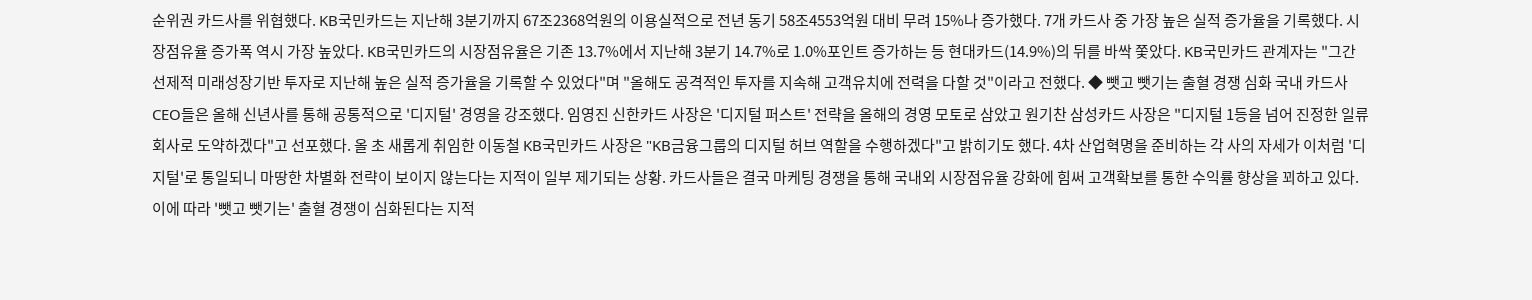순위권 카드사를 위협했다. KB국민카드는 지난해 3분기까지 67조2368억원의 이용실적으로 전년 동기 58조4553억원 대비 무려 15%나 증가했다. 7개 카드사 중 가장 높은 실적 증가율을 기록했다. 시장점유율 증가폭 역시 가장 높았다. KB국민카드의 시장점유율은 기존 13.7%에서 지난해 3분기 14.7%로 1.0%포인트 증가하는 등 현대카드(14.9%)의 뒤를 바싹 쫓았다. KB국민카드 관계자는 "그간 선제적 미래성장기반 투자로 지난해 높은 실적 증가율을 기록할 수 있었다"며 "올해도 공격적인 투자를 지속해 고객유치에 전력을 다할 것"이라고 전했다. ◆ 뺏고 뺏기는 출혈 경쟁 심화 국내 카드사 CEO들은 올해 신년사를 통해 공통적으로 '디지털' 경영을 강조했다. 임영진 신한카드 사장은 '디지털 퍼스트' 전략을 올해의 경영 모토로 삼았고 원기찬 삼성카드 사장은 "디지털 1등을 넘어 진정한 일류회사로 도약하겠다"고 선포했다. 올 초 새롭게 취임한 이동철 KB국민카드 사장은 "KB금융그룹의 디지털 허브 역할을 수행하겠다"고 밝히기도 했다. 4차 산업혁명을 준비하는 각 사의 자세가 이처럼 '디지털'로 통일되니 마땅한 차별화 전략이 보이지 않는다는 지적이 일부 제기되는 상황. 카드사들은 결국 마케팅 경쟁을 통해 국내외 시장점유율 강화에 힘써 고객확보를 통한 수익률 향상을 꾀하고 있다. 이에 따라 '뺏고 뺏기는' 출혈 경쟁이 심화된다는 지적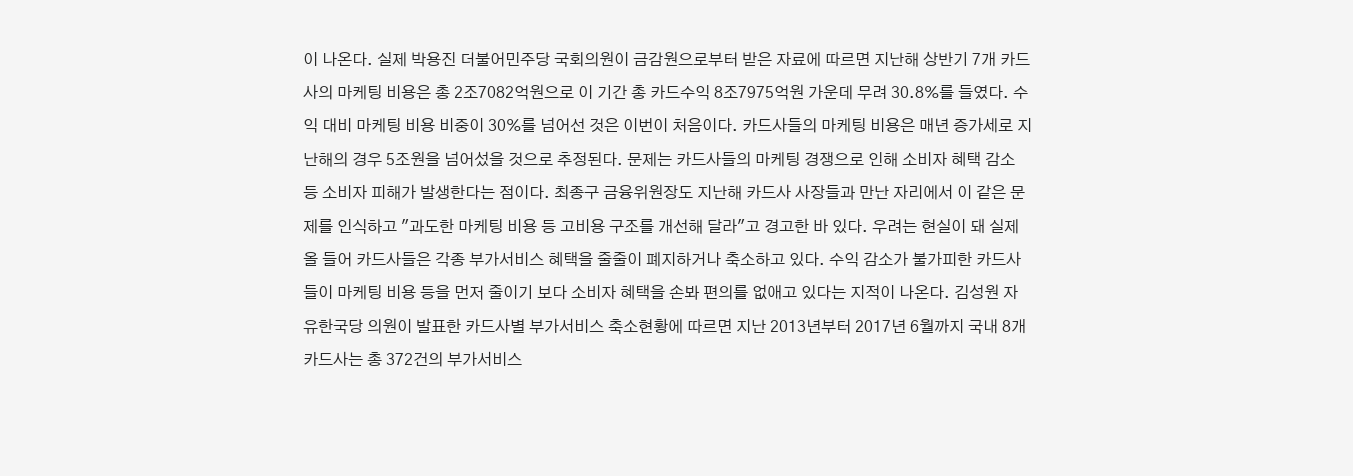이 나온다. 실제 박용진 더불어민주당 국회의원이 금감원으로부터 받은 자료에 따르면 지난해 상반기 7개 카드사의 마케팅 비용은 총 2조7082억원으로 이 기간 총 카드수익 8조7975억원 가운데 무려 30.8%를 들였다. 수익 대비 마케팅 비용 비중이 30%를 넘어선 것은 이번이 처음이다. 카드사들의 마케팅 비용은 매년 증가세로 지난해의 경우 5조원을 넘어섰을 것으로 추정된다. 문제는 카드사들의 마케팅 경쟁으로 인해 소비자 혜택 감소 등 소비자 피해가 발생한다는 점이다. 최종구 금융위원장도 지난해 카드사 사장들과 만난 자리에서 이 같은 문제를 인식하고 "과도한 마케팅 비용 등 고비용 구조를 개선해 달라"고 경고한 바 있다. 우려는 현실이 돼 실제 올 들어 카드사들은 각종 부가서비스 혜택을 줄줄이 폐지하거나 축소하고 있다. 수익 감소가 불가피한 카드사들이 마케팅 비용 등을 먼저 줄이기 보다 소비자 혜택을 손봐 편의를 없애고 있다는 지적이 나온다. 김성원 자유한국당 의원이 발표한 카드사별 부가서비스 축소현황에 따르면 지난 2013년부터 2017년 6월까지 국내 8개 카드사는 총 372건의 부가서비스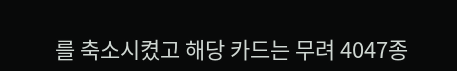를 축소시켰고 해당 카드는 무려 4047종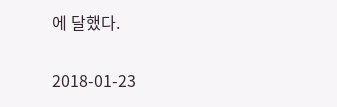에 달했다.

2018-01-23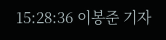15:28:36 이봉준 기자